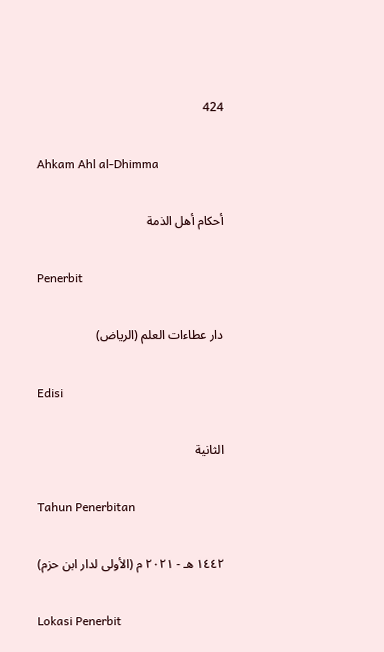424

Ahkam Ahl al-Dhimma

أحكام أهل الذمة

Penerbit

دار عطاءات العلم (الرياض)

Edisi

الثانية

Tahun Penerbitan

١٤٤٢ هـ - ٢٠٢١ م (الأولى لدار ابن حزم)

Lokasi Penerbit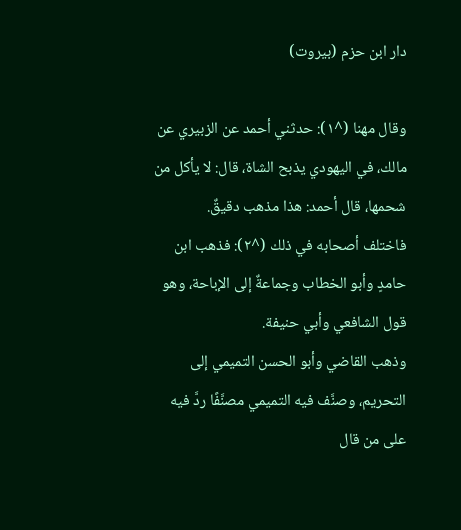دار ابن حزم (بيروت)

وقال مهنا (^١): حدثني أحمد عن الزبيري عن مالك، في اليهودي يذبح الشاة، قال: لا يأكل من شحمها، قال أحمد: هذا مذهب دقيقٌ.
فاختلف أصحابه في ذلك (^٢): فذهب ابن حامدٍ وأبو الخطاب وجماعةٌ إلى الإباحة، وهو قول الشافعي وأبي حنيفة.
وذهب القاضي وأبو الحسن التميمي إلى التحريم، وصنَّف فيه التميمي مصنَّفًا ردَّ فيه على من قال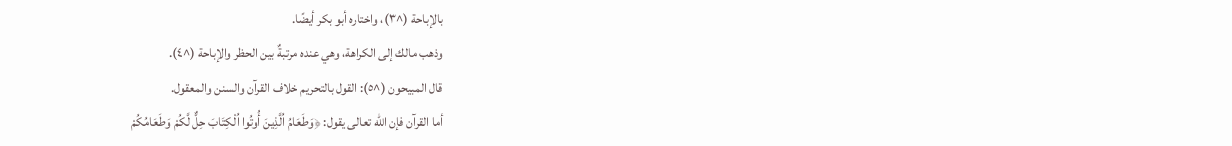بالإباحة (^٣)، واختاره أبو بكر أيضًا.
وذهب مالك إلى الكراهة، وهي عنده مرتبةٌ بين الحظر والإباحة (^٤).
قال المبيحون (^٥): القول بالتحريم خلاف القرآن والسنن والمعقول.
أما القرآن فإن الله تعالى يقول: ﴿وَطَعَامُ اُلَّذِينَ أُوتُوا اُلْكِتَابَ حِلٌّ لَّكُمْ وَطَعَامُكُمْ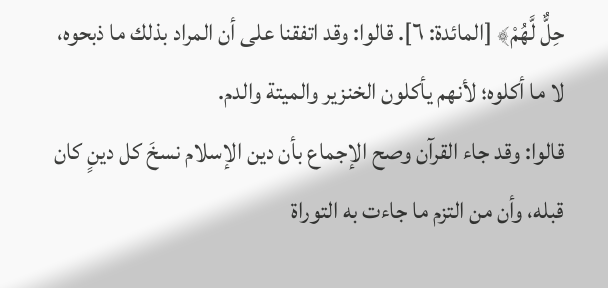حِلٌّ لَّهُمْ﴾ [المائدة: ٦]. قالوا: وقد اتفقنا على أن المراد بذلك ما ذبحوه، لا ما أكلوه؛ لأنهم يأكلون الخنزير والميتة والدم.
قالوا: وقد جاء القرآن وصح الإجماع بأن دين الإسلام نسخَ كل دينٍ كان قبله، وأن من التزم ما جاءت به التوراة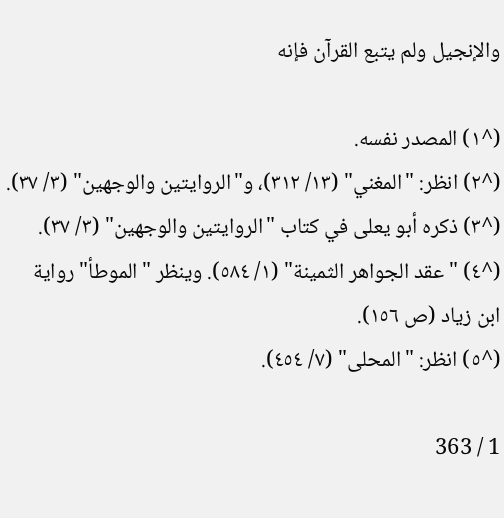والإنجيل ولم يتبع القرآن فإنه

(^١) المصدر نفسه.
(^٢) انظر: "المغني" (١٣/ ٣١٢)، و"الروايتين والوجهين" (٣/ ٣٧).
(^٣) ذكره أبو يعلى في كتاب "الروايتين والوجهين" (٣/ ٣٧).
(^٤) "عقد الجواهر الثمينة" (١/ ٥٨٤). وينظر "الموطأ" رواية ابن زياد (ص ١٥٦).
(^٥) انظر: "المحلى" (٧/ ٤٥٤).

1 / 363